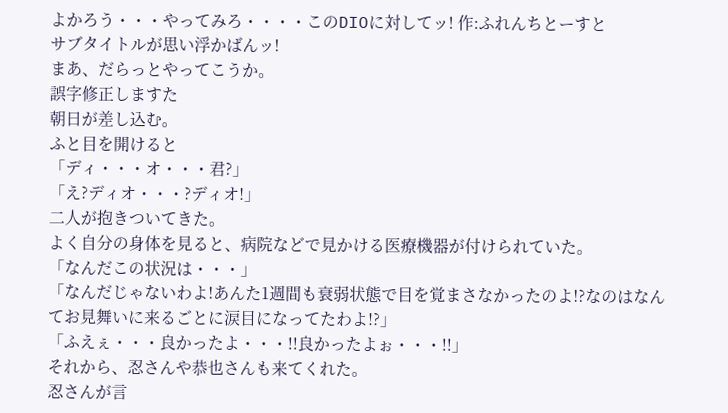よかろう・・・やってみろ・・・・このDIOに対してッ! 作:ふれんちとーすと
サブタイトルが思い浮かばんッ!
まあ、だらっとやってこうか。
誤字修正しますた
朝日が差し込む。
ふと目を開けると
「ディ・・・オ・・・君?」
「え?ディオ・・・?ディオ!」
二人が抱きついてきた。
よく自分の身体を見ると、病院などで見かける医療機器が付けられていた。
「なんだこの状況は・・・」
「なんだじゃないわよ!あんた1週間も衰弱状態で目を覚まさなかったのよ!?なのはなんてお見舞いに来るごとに涙目になってたわよ!?」
「ふえぇ・・・良かったよ・・・!!良かったよぉ・・・!!」
それから、忍さんや恭也さんも来てくれた。
忍さんが言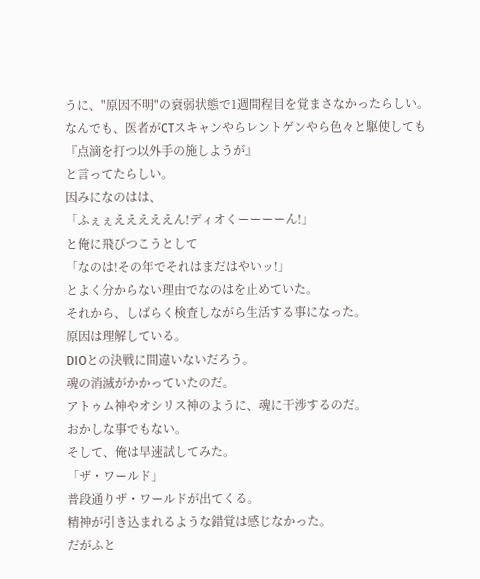うに、"原因不明"の衰弱状態で1週間程目を覚まさなかったらしい。
なんでも、医者がCTスキャンやらレントゲンやら色々と駆使しても
『点滴を打つ以外手の施しようが』
と言ってたらしい。
因みになのはは、
「ふぇぇえええええん!ディオくーーーーん!」
と俺に飛びつこうとして
「なのは!その年でそれはまだはやいッ!」
とよく分からない理由でなのはを止めていた。
それから、しばらく検査しながら生活する事になった。
原因は理解している。
DIOとの決戦に間違いないだろう。
魂の消滅がかかっていたのだ。
アトゥム神やオシリス神のように、魂に干渉するのだ。
おかしな事でもない。
そして、俺は早速試してみた。
「ザ・ワールド」
普段通りザ・ワールドが出てくる。
精神が引き込まれるような錯覚は感じなかった。
だがふと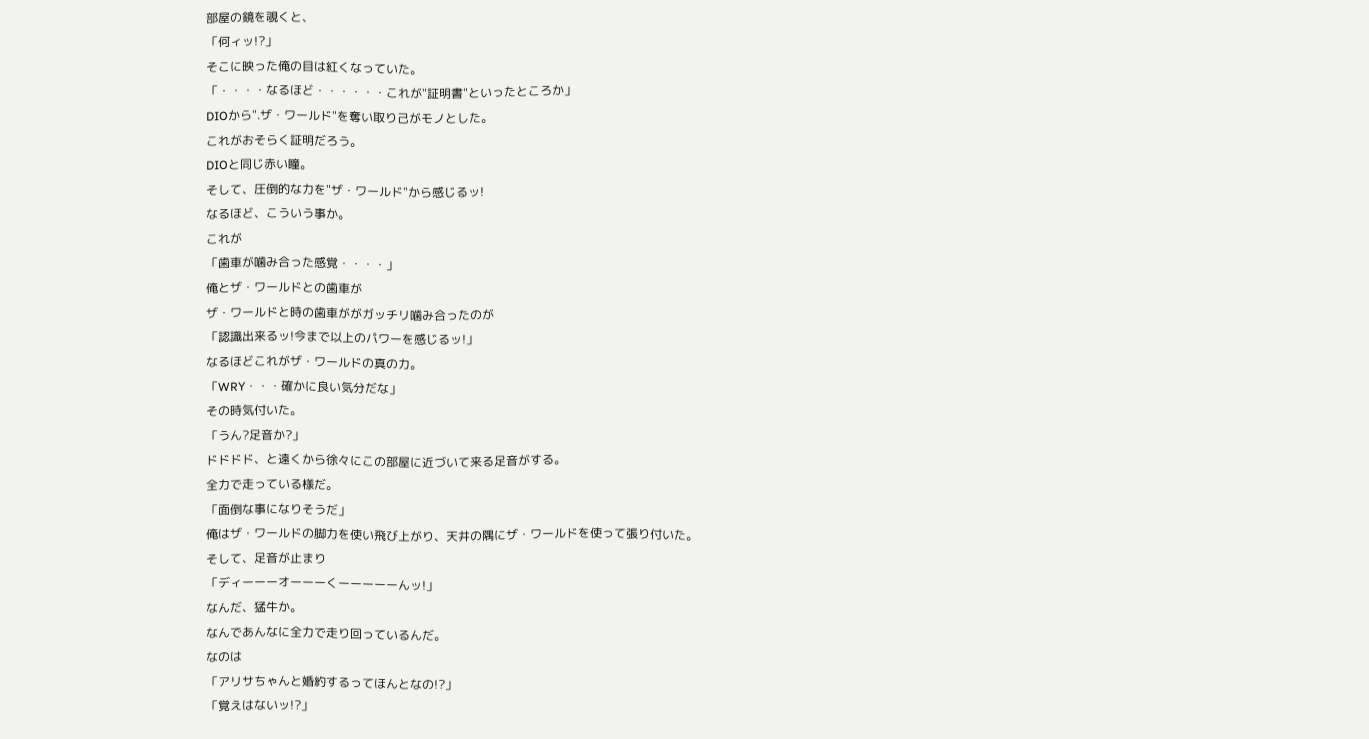部屋の鏡を覗くと、
「何ィッ!?」
そこに映った俺の目は紅くなっていた。
「・・・・なるほど・・・・・・これが"証明書"といったところか」
DIOから".ザ・ワールド"を奪い取り己がモノとした。
これがおそらく証明だろう。
DIOと同じ赤い瞳。
そして、圧倒的な力を"ザ・ワールド"から感じるッ!
なるほど、こういう事か。
これが
「歯車が噛み合った感覚・・・・」
俺とザ・ワールドとの歯車が
ザ・ワールドと時の歯車ががガッチリ噛み合ったのが
「認識出来るッ!今まで以上のパワーを感じるッ!」
なるほどこれがザ・ワールドの真の力。
「WRY・・・確かに良い気分だな」
その時気付いた。
「うん?足音か?」
ドドドド、と遠くから徐々にこの部屋に近づいて来る足音がする。
全力で走っている様だ。
「面倒な事になりそうだ」
俺はザ・ワールドの脚力を使い飛び上がり、天井の隅にザ・ワールドを使って張り付いた。
そして、足音が止まり
「ディーーーオーーーくーーーーーんッ!」
なんだ、猛牛か。
なんであんなに全力で走り回っているんだ。
なのは
「アリサちゃんと婚約するってほんとなの!?」
「覚えはないッ!?」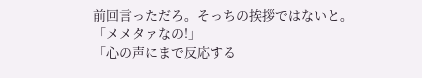前回言っただろ。そっちの挨拶ではないと。
「メメタァなの!」
「心の声にまで反応する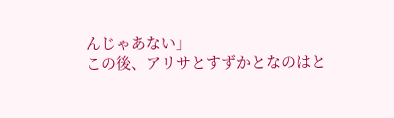んじゃあない」
この後、アリサとすずかとなのはと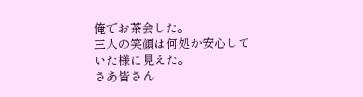俺でお茶会した。
三人の笑顔は何処か安心していた様に見えた。
さあ皆さん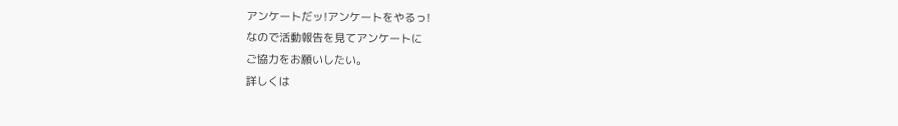アンケートだッ!アンケートをやるっ!
なので活動報告を見てアンケートに
ご協力をお願いしたい。
詳しくは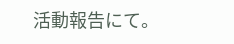活動報告にて。